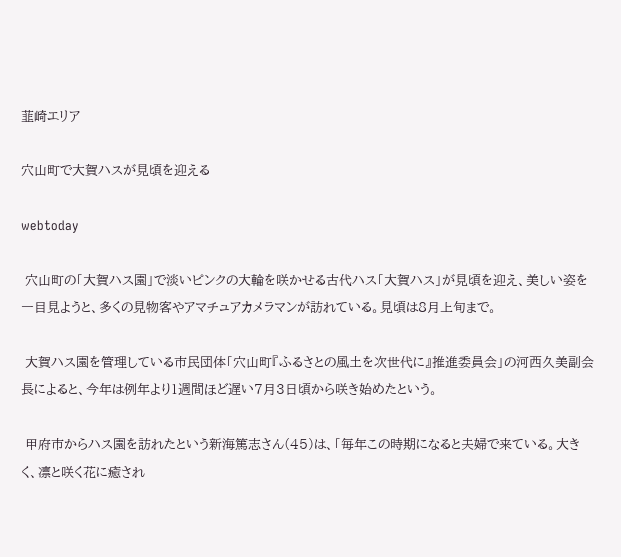韮崎エリア

穴山町で大賀ハスが見頃を迎える

webtoday

 穴山町の「大賀ハス園」で淡いピンクの大輪を咲かせる古代ハス「大賀ハス」が見頃を迎え、美しい姿を一目見ようと、多くの見物客やアマチュアカメラマンが訪れている。見頃は8月上旬まで。

 大賀ハス園を管理している市民団体「穴山町『ふるさとの風土を次世代に』推進委員会」の河西久美副会長によると、今年は例年より1週間ほど遅い7月3日頃から咲き始めたという。

 甲府市からハス園を訪れたという新海篤志さん(45)は、「毎年この時期になると夫婦で来ている。大きく、凛と咲く花に癒され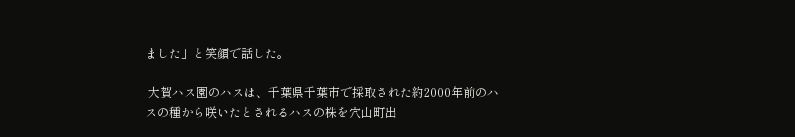ました」と笑顔で話した。

 大賀ハス園のハスは、千葉県千葉市で採取された約2000年前のハスの種から咲いたとされるハスの株を穴山町出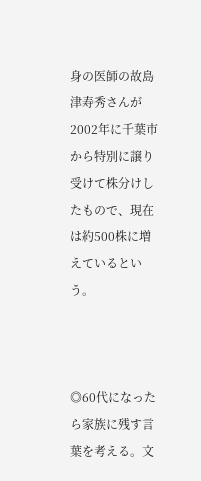身の医師の故島津寿秀さんが2002年に千葉市から特別に譲り受けて株分けしたもので、現在は約500株に増えているという。



◎60代になったら家族に残す言葉を考える。文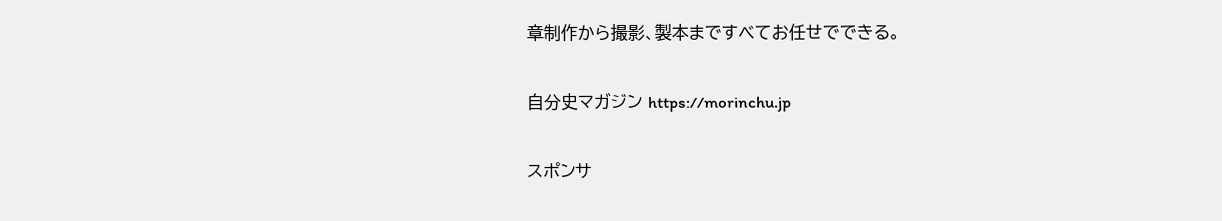章制作から撮影、製本まですべてお任せでできる。

自分史マガジン https://morinchu.jp

スポンサ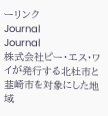ーリンク
Journal
Journal
株式会社ピー・エス・ワイが発行する北杜市と韮崎市を対象にした地域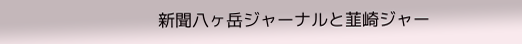新聞八ヶ岳ジャーナルと韮崎ジャー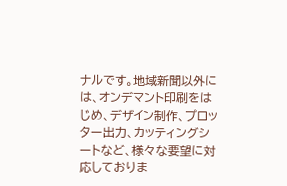ナルです。地域新聞以外には、オンデマント印刷をはじめ、デザイン制作、プロッター出力、カッティングシートなど、様々な要望に対応しておりま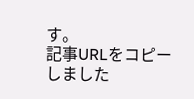す。
記事URLをコピーしました